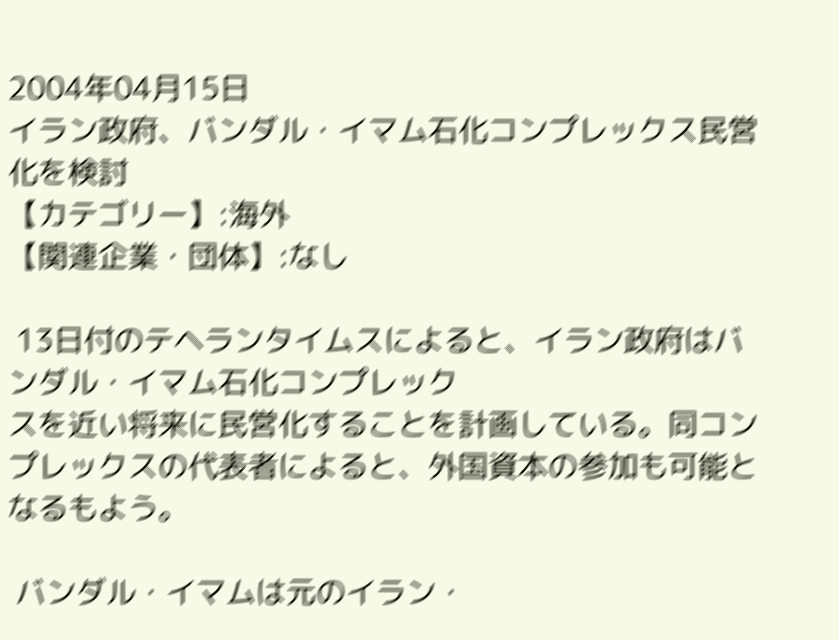2004年04月15日
イラン政府、バンダル・イマム石化コンプレックス民営化を検討
【カテゴリー】:海外
【関連企業・団体】:なし

 13日付のテヘランタイムスによると、イラン政府はバンダル・イマム石化コンプレック
スを近い将来に民営化することを計画している。同コンプレックスの代表者によると、外国資本の参加も可能となるもよう。

 バンダル・イマムは元のイラン・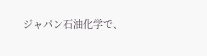ジャパン石油化学で、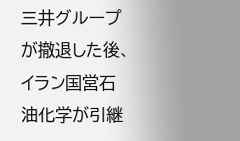三井グループが撤退した後、イラン国営石油化学が引継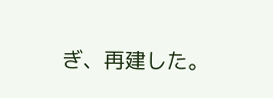ぎ、再建した。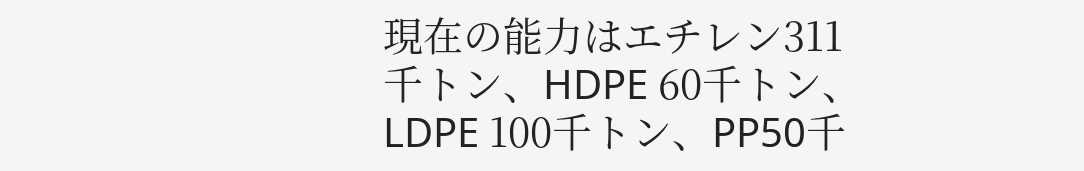現在の能力はエチレン311千トン、HDPE 60千トン、LDPE 100千トン、PP50千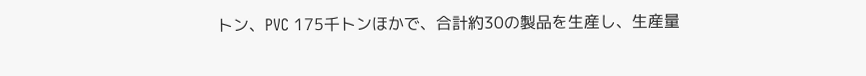トン、PVC 175千トンほかで、合計約30の製品を生産し、生産量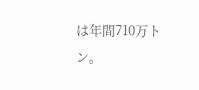は年間710万トン。